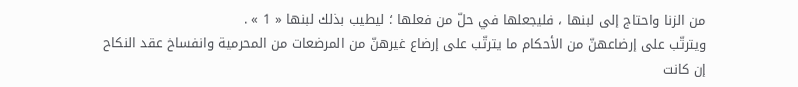من الزنا واحتاج إلى لبنها ، فليجعلها في حلّ من فعلها ؛ ليطيب بذلك لبنها « 1 » .
ويترتّب على إرضاعهنّ من الأحكام ما يترتّب على إرضاع غيرهنّ من المرضعات من المحرمية وانفساخ عقد النكاح إن كانت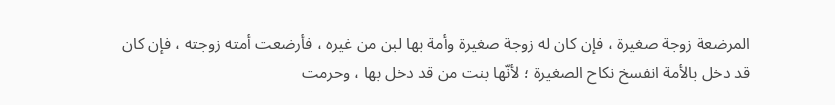المرضعة زوجة صغيرة ، فإن كان له زوجة صغيرة وأمة بها لبن من غيره ، فأرضعت أمته زوجته ، فإن كان قد دخل بالأمة انفسخ نكاح الصغيرة ؛ لأنّها بنت من قد دخل بها ، وحرمت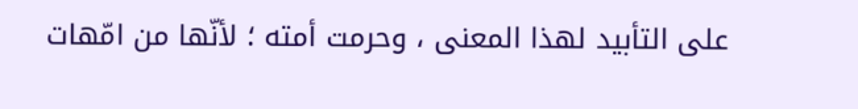على التأبيد لهذا المعنى ، وحرمت أمته ؛ لأنّها من امّهات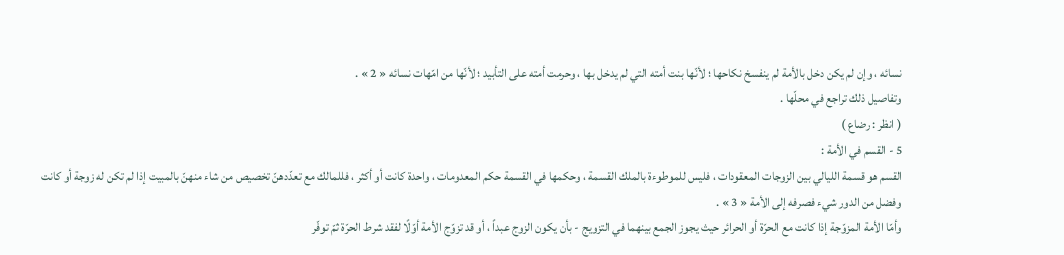نسائه ، وإن لم يكن دخل بالأمة لم ينفسخ نكاحها ؛ لأنّها بنت أمته التي لم يدخل بها ، وحرمت أمته على التأبيد ؛ لأنّها من امّهات نسائه « 2 » .
وتفاصيل ذلك تراجع في محلّها .
( انظر : رضاع )
5 - القسم في الأمة :
القسم هو قسمة الليالي بين الزوجات المعقودات ، فليس للموطوءة بالملك القسمة ، وحكمها في القسمة حكم المعدومات ، واحدة كانت أو أكثر ، فللمالك مع تعدّدهنّ تخصيص من شاء منهنّ بالمبيت إذا لم تكن له زوجة أو كانت وفضل من الدور شيء فصرفه إلى الأمة « 3 » .
وأمّا الأمة المزوّجة إذا كانت مع الحرّة أو الحرائر حيث يجوز الجمع بينهما في التزويج - بأن يكون الزوج عبداً ، أو قد تزوّج الأمة أوّلًا لفقد شرط الحرّة ثمّ توفّر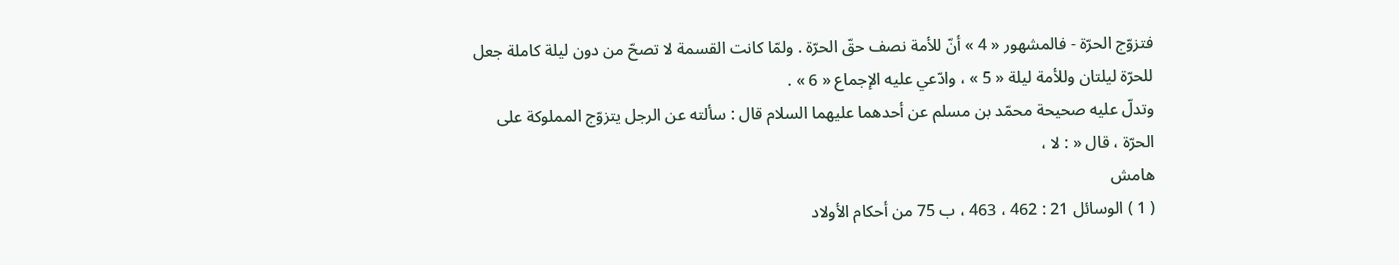فتزوّج الحرّة - فالمشهور « 4 » أنّ للأمة نصف حقّ الحرّة . ولمّا كانت القسمة لا تصحّ من دون ليلة كاملة جعل للحرّة ليلتان وللأمة ليلة « 5 » ، وادّعي عليه الإجماع « 6 » .
وتدلّ عليه صحيحة محمّد بن مسلم عن أحدهما عليهما السلام قال : سألته عن الرجل يتزوّج المملوكة على الحرّة ، قال « : لا ،
هامش
( 1 ) الوسائل 21 : 462 ، 463 ، ب 75 من أحكام الأولاد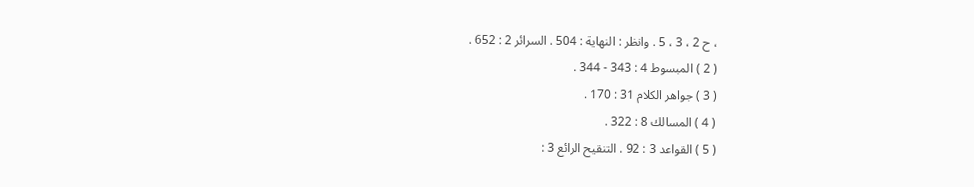، ح 2 ، 3 ، 5 . وانظر : النهاية : 504 . السرائر 2 : 652 .
( 2 ) المبسوط 4 : 343 - 344 .
( 3 ) جواهر الكلام 31 : 170 .
( 4 ) المسالك 8 : 322 .
( 5 ) القواعد 3 : 92 . التنقيح الرائع 3 :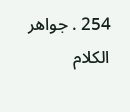254 . جواهر الكلام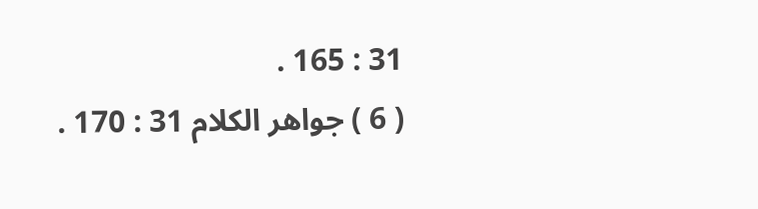31 : 165 .
( 6 ) جواهر الكلام 31 : 170 .